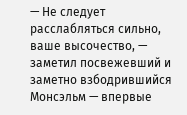— Не следует расслабляться сильно, ваше высочество, — заметил посвежевший и заметно взбодрившийся Монсэльм — впервые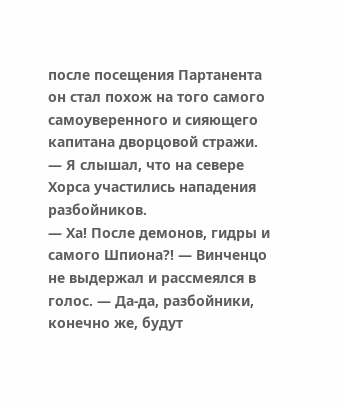после посещения Партанента он стал похож на того самого самоуверенного и сияющего капитана дворцовой стражи. — Я слышал, что на севере Хорса участились нападения разбойников.
— Ха! После демонов, гидры и самого Шпиона?! — Винченцо не выдержал и рассмеялся в голос. — Да-да, разбойники, конечно же, будут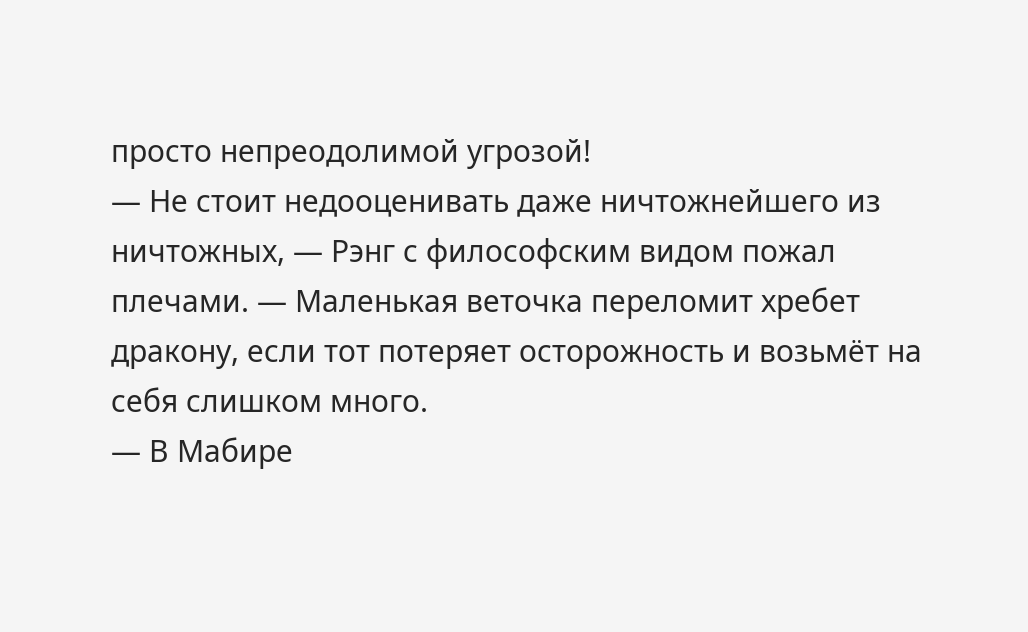просто непреодолимой угрозой!
— Не стоит недооценивать даже ничтожнейшего из ничтожных, — Рэнг с философским видом пожал плечами. — Маленькая веточка переломит хребет дракону, если тот потеряет осторожность и возьмёт на себя слишком много.
— В Мабире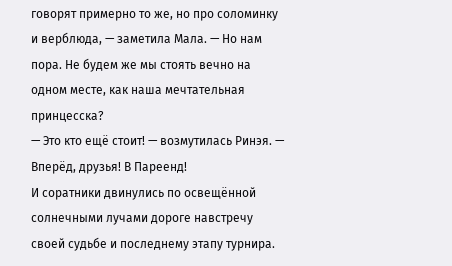говорят примерно то же, но про соломинку и верблюда, — заметила Мала. — Но нам пора. Не будем же мы стоять вечно на одном месте, как наша мечтательная принцесска?
— Это кто ещё стоит! — возмутилась Ринэя. — Вперёд, друзья! В Пареенд!
И соратники двинулись по освещённой солнечными лучами дороге навстречу своей судьбе и последнему этапу турнира.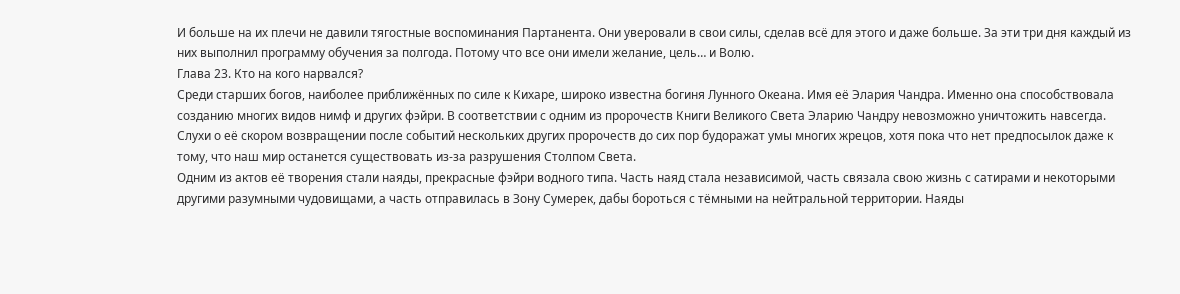И больше на их плечи не давили тягостные воспоминания Партанента. Они уверовали в свои силы, сделав всё для этого и даже больше. За эти три дня каждый из них выполнил программу обучения за полгода. Потому что все они имели желание, цель… и Волю.
Глава 23. Кто на кого нарвался?
Среди старших богов, наиболее приближённых по силе к Кихаре, широко известна богиня Лунного Океана. Имя её Элария Чандра. Именно она способствовала созданию многих видов нимф и других фэйри. В соответствии с одним из пророчеств Книги Великого Света Эларию Чандру невозможно уничтожить навсегда. Слухи о её скором возвращении после событий нескольких других пророчеств до сих пор будоражат умы многих жрецов, хотя пока что нет предпосылок даже к тому, что наш мир останется существовать из-за разрушения Столпом Света.
Одним из актов её творения стали наяды, прекрасные фэйри водного типа. Часть наяд стала независимой, часть связала свою жизнь с сатирами и некоторыми другими разумными чудовищами, а часть отправилась в Зону Сумерек, дабы бороться с тёмными на нейтральной территории. Наяды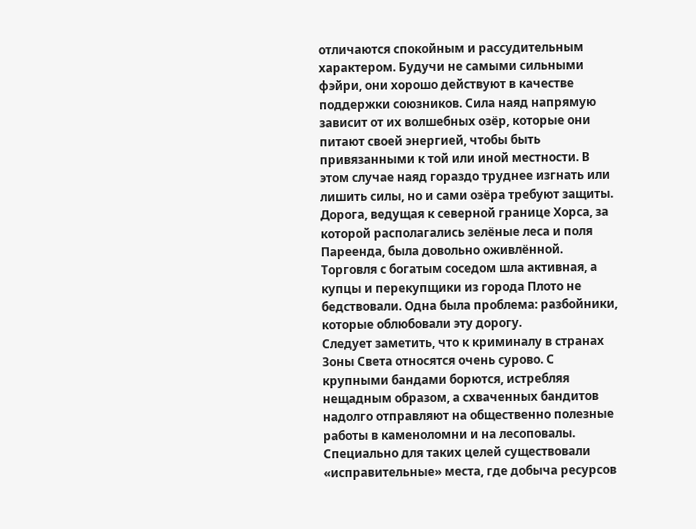отличаются спокойным и рассудительным характером. Будучи не самыми сильными фэйри, они хорошо действуют в качестве поддержки союзников. Сила наяд напрямую зависит от их волшебных озёр, которые они питают своей энергией, чтобы быть привязанными к той или иной местности. В этом случае наяд гораздо труднее изгнать или лишить силы, но и сами озёра требуют защиты.
Дорога, ведущая к северной границе Хорса, за которой располагались зелёные леса и поля Пареенда, была довольно оживлённой. Торговля с богатым соседом шла активная, а купцы и перекупщики из города Плото не бедствовали. Одна была проблема: разбойники, которые облюбовали эту дорогу.
Следует заметить, что к криминалу в странах Зоны Света относятся очень сурово. С крупными бандами борются, истребляя нещадным образом, а схваченных бандитов надолго отправляют на общественно полезные работы в каменоломни и на лесоповалы. Специально для таких целей существовали «исправительные» места, где добыча ресурсов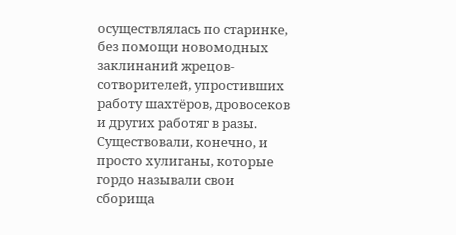осуществлялась по старинке, без помощи новомодных заклинаний жрецов-сотворителей, упростивших работу шахтёров, дровосеков и других работяг в разы.
Существовали, конечно, и просто хулиганы, которые гордо называли свои сборища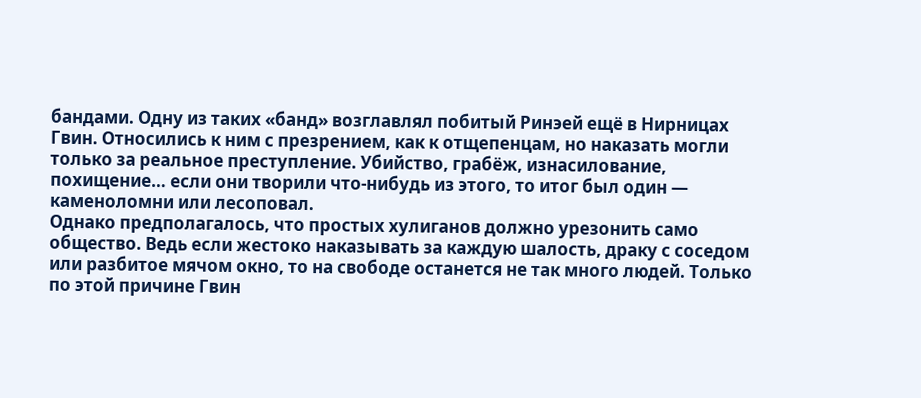бандами. Одну из таких «банд» возглавлял побитый Ринэей ещё в Нирницах Гвин. Относились к ним с презрением, как к отщепенцам, но наказать могли только за реальное преступление. Убийство, грабёж, изнасилование, похищение… если они творили что-нибудь из этого, то итог был один — каменоломни или лесоповал.
Однако предполагалось, что простых хулиганов должно урезонить само общество. Ведь если жестоко наказывать за каждую шалость, драку с соседом или разбитое мячом окно, то на свободе останется не так много людей. Только по этой причине Гвин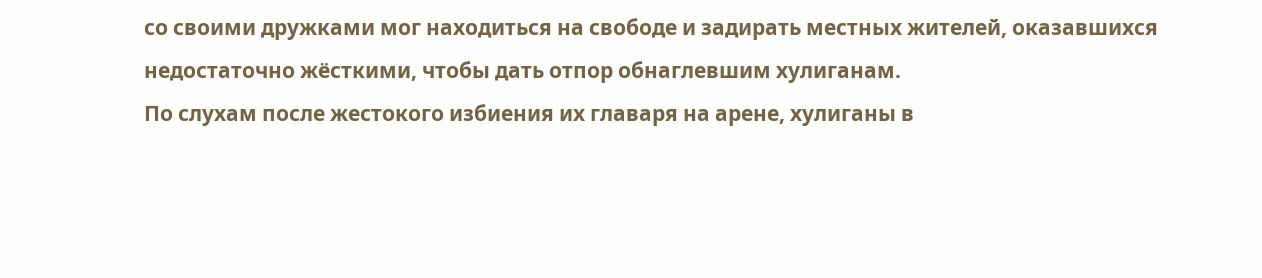со своими дружками мог находиться на свободе и задирать местных жителей, оказавшихся недостаточно жёсткими, чтобы дать отпор обнаглевшим хулиганам.
По слухам после жестокого избиения их главаря на арене, хулиганы в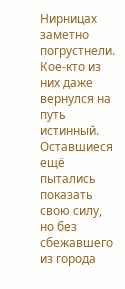Нирницах заметно погрустнели. Кое-кто из них даже вернулся на путь истинный. Оставшиеся ещё пытались показать свою силу, но без сбежавшего из города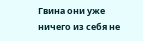Гвина они уже ничего из себя не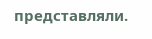представляли.